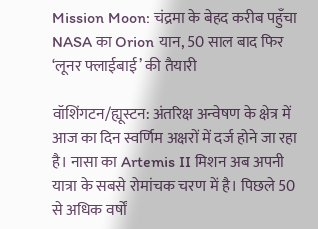Mission Moon: चंद्रमा के बेहद करीब पहुँचा NASA का Orion यान, 50 साल बाद फिर ‘लूनर फ्लाईबाई’ की तैयारी

वॉशिंगटन/ह्यूस्टन: अंतरिक्ष अन्वेषण के क्षेत्र में आज का दिन स्वर्णिम अक्षरों में दर्ज होने जा रहा है। नासा का Artemis II मिशन अब अपनी यात्रा के सबसे रोमांचक चरण में है। पिछले 50 से अधिक वर्षों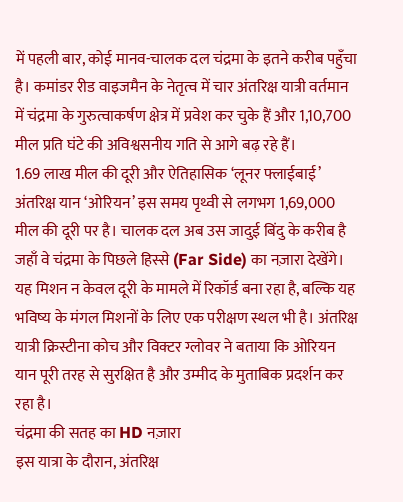में पहली बार, कोई मानव-चालक दल चंद्रमा के इतने करीब पहुँचा है। कमांडर रीड वाइजमैन के नेतृत्व में चार अंतरिक्ष यात्री वर्तमान में चंद्रमा के गुरुत्वाकर्षण क्षेत्र में प्रवेश कर चुके हैं और 1,10,700 मील प्रति घंटे की अविश्वसनीय गति से आगे बढ़ रहे हैं।
1.69 लाख मील की दूरी और ऐतिहासिक ‘लूनर फ्लाईबाई’
अंतरिक्ष यान ‘ओरियन’ इस समय पृथ्वी से लगभग 1,69,000 मील की दूरी पर है। चालक दल अब उस जादुई बिंदु के करीब है जहाँ वे चंद्रमा के पिछले हिस्से (Far Side) का नज़ारा देखेंगे। यह मिशन न केवल दूरी के मामले में रिकॉर्ड बना रहा है, बल्कि यह भविष्य के मंगल मिशनों के लिए एक परीक्षण स्थल भी है। अंतरिक्ष यात्री क्रिस्टीना कोच और विक्टर ग्लोवर ने बताया कि ओरियन यान पूरी तरह से सुरक्षित है और उम्मीद के मुताबिक प्रदर्शन कर रहा है।
चंद्रमा की सतह का HD नज़ारा
इस यात्रा के दौरान, अंतरिक्ष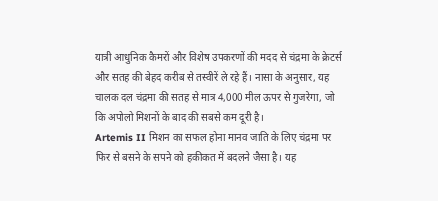यात्री आधुनिक कैमरों और विशेष उपकरणों की मदद से चंद्रमा के क्रेटर्स और सतह की बेहद करीब से तस्वीरें ले रहे हैं। नासा के अनुसार, यह चालक दल चंद्रमा की सतह से मात्र 4,000 मील ऊपर से गुजरेगा, जो कि अपोलो मिशनों के बाद की सबसे कम दूरी है।
Artemis II मिशन का सफल होना मानव जाति के लिए चंद्रमा पर फिर से बसने के सपने को हकीकत में बदलने जैसा है। यह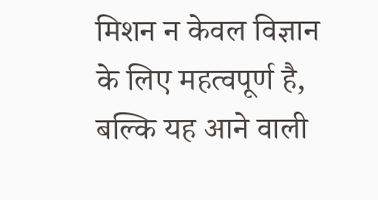मिशन न केवल विज्ञान के लिए महत्वपूर्ण है, बल्कि यह आने वाली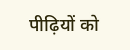पीढ़ियों को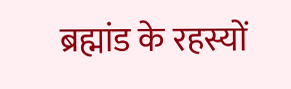ब्रह्मांड के रहस्यों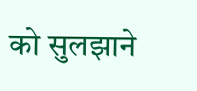को सुलझाने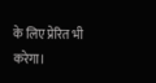के लिए प्रेरित भी करेगा।